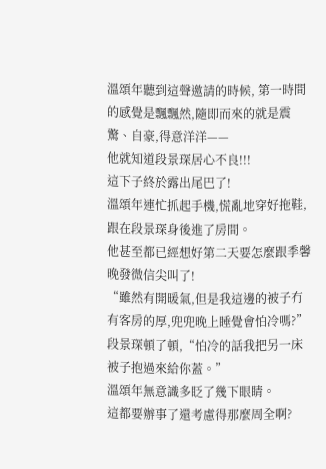溫頌年聽到這聲邀請的時候, 第一時間的感覺是飄飄然,隨即而來的就是震驚、自豪,得意洋洋——
他就知道段景琛居心不良!!!
這下子終於露出尾巴了!
溫頌年連忙抓起手機,慌亂地穿好拖鞋,跟在段景琛身後進了房間。
他甚至都已經想好第二天要怎麼跟季馨晚發微信尖叫了!
“雖然有開暖氣,但是我這邊的被子冇有客房的厚,兜兜晚上睡覺會怕冷嗎?”段景琛頓了頓,“怕冷的話我把另一床被子抱過來給你蓋。”
溫頌年無意識多眨了幾下眼睛。
這都要辦事了還考慮得那麼周全啊?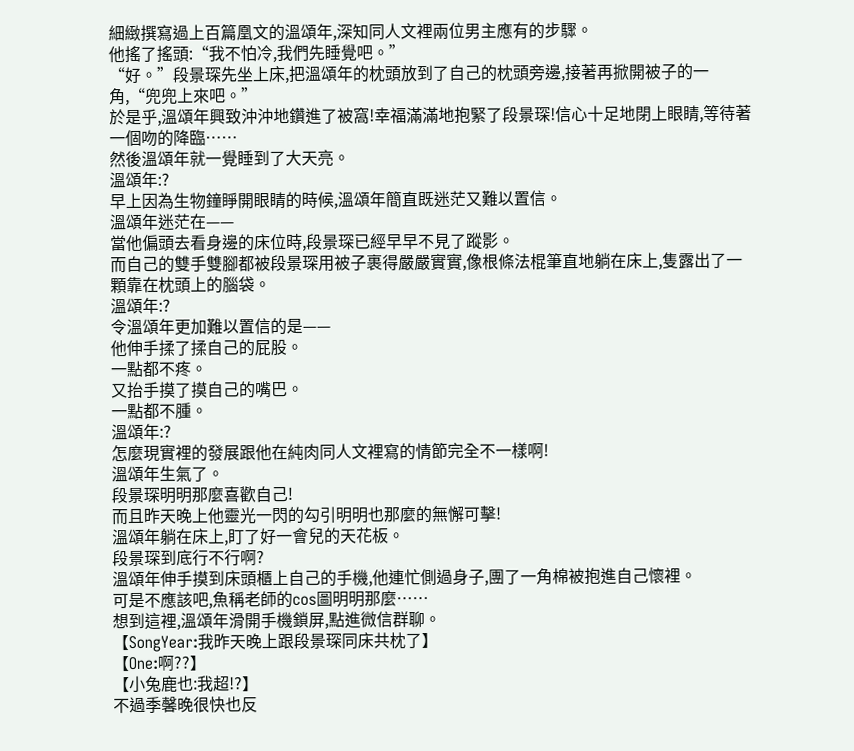細緻撰寫過上百篇凰文的溫頌年,深知同人文裡兩位男主應有的步驟。
他搖了搖頭:“我不怕冷,我們先睡覺吧。”
“好。”段景琛先坐上床,把溫頌年的枕頭放到了自己的枕頭旁邊,接著再掀開被子的一角,“兜兜上來吧。”
於是乎,溫頌年興致沖沖地鑽進了被窩!幸福滿滿地抱緊了段景琛!信心十足地閉上眼睛,等待著一個吻的降臨……
然後溫頌年就一覺睡到了大天亮。
溫頌年:?
早上因為生物鐘睜開眼睛的時候,溫頌年簡直既迷茫又難以置信。
溫頌年迷茫在——
當他偏頭去看身邊的床位時,段景琛已經早早不見了蹤影。
而自己的雙手雙腳都被段景琛用被子裹得嚴嚴實實,像根條法棍筆直地躺在床上,隻露出了一顆靠在枕頭上的腦袋。
溫頌年:?
令溫頌年更加難以置信的是——
他伸手揉了揉自己的屁股。
一點都不疼。
又抬手摸了摸自己的嘴巴。
一點都不腫。
溫頌年:?
怎麼現實裡的發展跟他在純肉同人文裡寫的情節完全不一樣啊!
溫頌年生氣了。
段景琛明明那麼喜歡自己!
而且昨天晚上他靈光一閃的勾引明明也那麼的無懈可擊!
溫頌年躺在床上,盯了好一會兒的天花板。
段景琛到底行不行啊?
溫頌年伸手摸到床頭櫃上自己的手機,他連忙側過身子,團了一角棉被抱進自己懷裡。
可是不應該吧,魚稱老師的cos圖明明那麼……
想到這裡,溫頌年滑開手機鎖屏,點進微信群聊。
【SongYear:我昨天晚上跟段景琛同床共枕了】
【One:啊??】
【小兔鹿也:我超!?】
不過季馨晚很快也反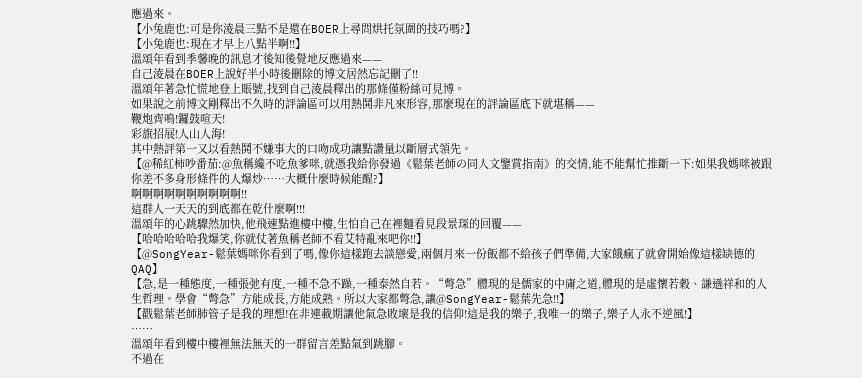應過來。
【小兔鹿也:可是你淩晨三點不是還在BOER上尋問烘托氛圍的技巧嗎?】
【小兔鹿也:現在才早上八點半啊!!】
溫頌年看到季馨晚的訊息才後知後覺地反應過來——
自己淩晨在BOER上說好半小時後刪除的博文居然忘記刪了!!
溫頌年著急忙慌地登上賬號,找到自己淩晨釋出的那條僅粉絲可見博。
如果說之前博文剛釋出不久時的評論區可以用熱鬨非凡來形容,那麼現在的評論區底下就堪稱——
鞭炮齊鳴!鑼鼓喧天!
彩旗招展!人山人海!
其中熱評第一又以看熱鬨不嫌事大的口吻成功讓點讚量以斷層式領先。
【@稀紅柿吵番茄:@魚稱纔不吃魚爹咪,就憑我給你發過《鬆葉老師の同人文鑒賞指南》的交情,能不能幫忙推斷一下:如果我媽咪被跟你差不多身形條件的人爆炒……大概什麼時候能醒?】
啊啊啊啊啊啊啊啊啊啊!!
這群人一天天的到底都在乾什麼啊!!!
溫頌年的心跳驟然加快,他飛速點進樓中樓,生怕自己在裡麵看見段景琛的回覆——
【哈哈哈哈哈我爆笑,你就仗著魚稱老師不看艾特亂來吧你!!】
【@SongYear-鬆葉媽咪你看到了嗎,像你這樣跑去談戀愛,兩個月來一份飯都不給孩子們準備,大家餓瘋了就會開始像這樣缺德的QAQ】
【急,是一種態度,一種張弛有度,一種不急不躁,一種泰然自若。“彆急”體現的是儒家的中庸之道,體現的是虛懷若穀、謙遜祥和的人生哲理。學會“彆急”方能成長,方能成熟。所以大家都彆急,讓@SongYear-鬆葉先急!!】
【戳鬆葉老師肺管子是我的理想!在非連載期讓他氣急敗壞是我的信仰!這是我的樂子,我唯一的樂子,樂子人永不逆風!】
……
溫頌年看到樓中樓裡無法無天的一群留言差點氣到跳腳。
不過在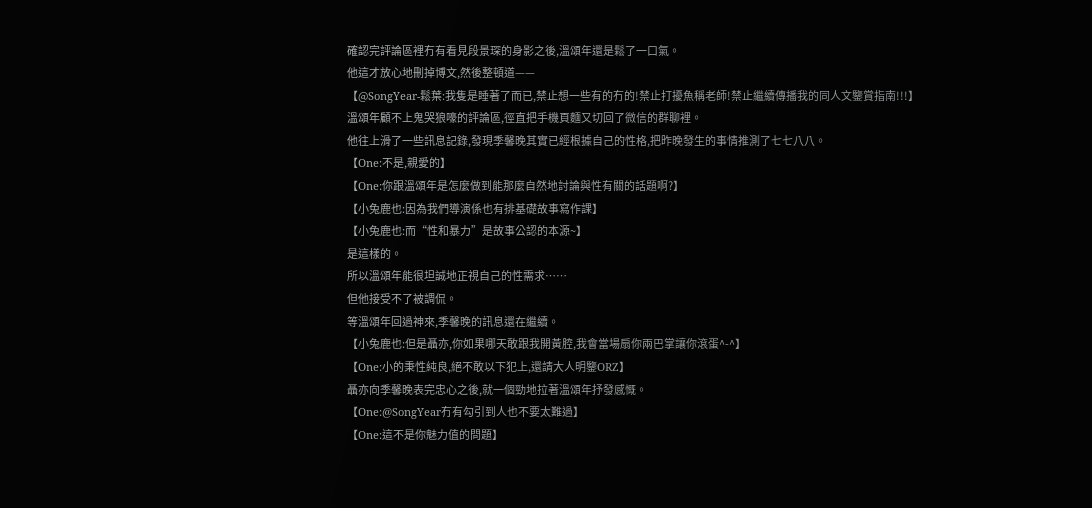確認完評論區裡冇有看見段景琛的身影之後,溫頌年還是鬆了一口氣。
他這才放心地刪掉博文,然後整頓道——
【@SongYear-鬆葉:我隻是睡著了而已,禁止想一些有的冇的!禁止打擾魚稱老師!禁止繼續傳播我的同人文鑒賞指南!!!】
溫頌年顧不上鬼哭狼嚎的評論區,徑直把手機頁麵又切回了微信的群聊裡。
他往上滑了一些訊息記錄,發現季馨晚其實已經根據自己的性格,把昨晚發生的事情推測了七七八八。
【One:不是,親愛的】
【One:你跟溫頌年是怎麼做到能那麼自然地討論與性有關的話題啊?】
【小兔鹿也:因為我們導演係也有排基礎故事寫作課】
【小兔鹿也:而“性和暴力”是故事公認的本源~】
是這樣的。
所以溫頌年能很坦誠地正視自己的性需求……
但他接受不了被調侃。
等溫頌年回過神來,季馨晚的訊息還在繼續。
【小兔鹿也:但是聶亦,你如果哪天敢跟我開黃腔,我會當場扇你兩巴掌讓你滾蛋^-^】
【One:小的秉性純良,絕不敢以下犯上,還請大人明鑒ORZ】
聶亦向季馨晚表完忠心之後,就一個勁地拉著溫頌年抒發感慨。
【One:@SongYear冇有勾引到人也不要太難過】
【One:這不是你魅力值的問題】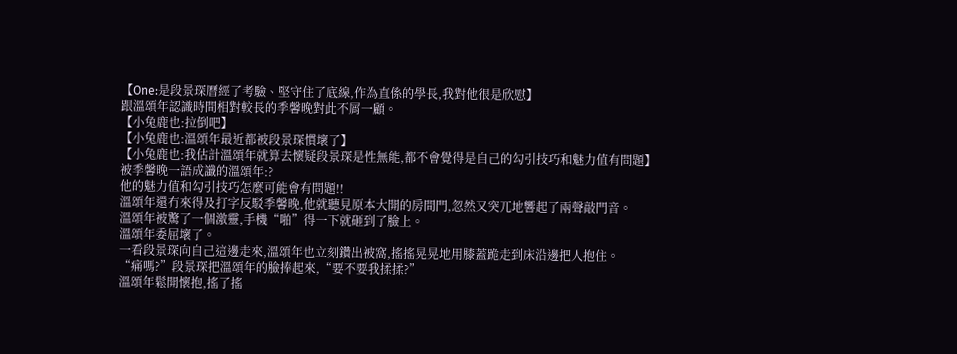【One:是段景琛曆經了考驗、堅守住了底線,作為直係的學長,我對他很是欣慰】
跟溫頌年認識時間相對較長的季馨晚對此不屑一顧。
【小兔鹿也:拉倒吧】
【小兔鹿也:溫頌年最近都被段景琛慣壞了】
【小兔鹿也:我估計溫頌年就算去懷疑段景琛是性無能,都不會覺得是自己的勾引技巧和魅力值有問題】
被季馨晚一語成讖的溫頌年:?
他的魅力值和勾引技巧怎麼可能會有問題!!
溫頌年還冇來得及打字反駁季馨晚,他就聽見原本大開的房間門,忽然又突兀地響起了兩聲敲門音。
溫頌年被驚了一個激靈,手機“啪”得一下就砸到了臉上。
溫頌年委屈壞了。
一看段景琛向自己這邊走來,溫頌年也立刻鑽出被窩,搖搖晃晃地用膝蓋跪走到床沿邊把人抱住。
“痛嗎?”段景琛把溫頌年的臉捧起來,“要不要我揉揉?”
溫頌年鬆開懷抱,搖了搖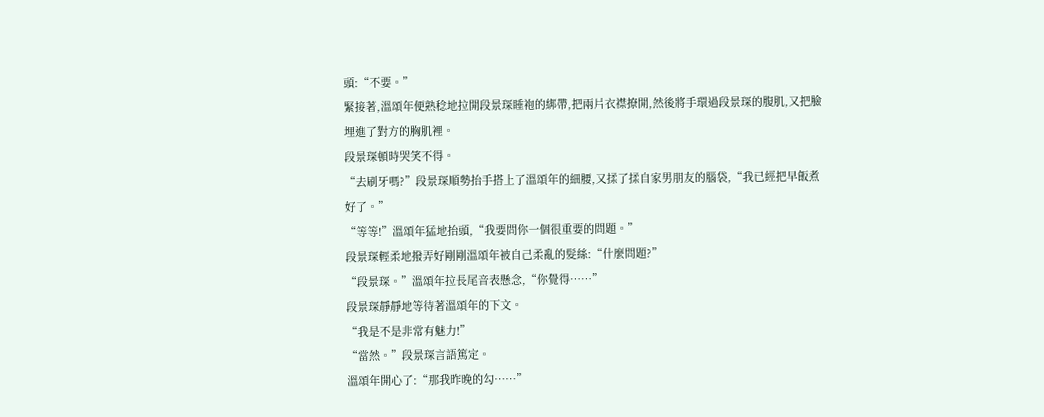頭:“不要。”
緊接著,溫頌年便熟稔地拉開段景琛睡袍的綁帶,把兩片衣襟撩開,然後將手環過段景琛的腹肌,又把臉埋進了對方的胸肌裡。
段景琛頓時哭笑不得。
“去刷牙嗎?”段景琛順勢抬手搭上了溫頌年的細腰,又揉了揉自家男朋友的腦袋,“我已經把早飯煮好了。”
“等等!”溫頌年猛地抬頭,“我要問你一個很重要的問題。”
段景琛輕柔地撥弄好剛剛溫頌年被自己柔亂的髮絲:“什麼問題?”
“段景琛。”溫頌年拉長尾音表懸念,“你覺得……”
段景琛靜靜地等待著溫頌年的下文。
“我是不是非常有魅力!”
“當然。”段景琛言語篤定。
溫頌年開心了:“那我昨晚的勾……”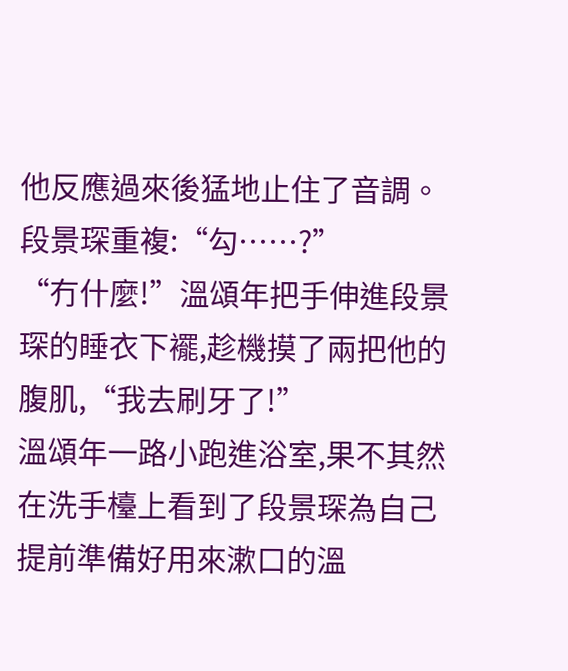他反應過來後猛地止住了音調。
段景琛重複:“勾……?”
“冇什麼!”溫頌年把手伸進段景琛的睡衣下襬,趁機摸了兩把他的腹肌,“我去刷牙了!”
溫頌年一路小跑進浴室,果不其然在洗手檯上看到了段景琛為自己提前準備好用來漱口的溫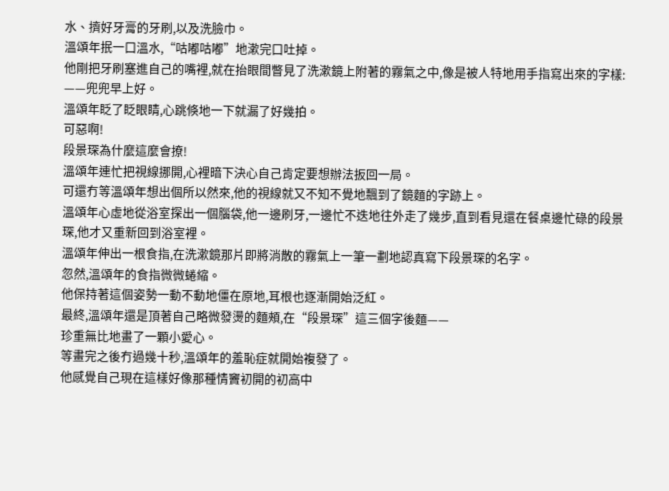水、擠好牙膏的牙刷,以及洗臉巾。
溫頌年抿一口溫水,“咕嘟咕嘟”地漱完口吐掉。
他剛把牙刷塞進自己的嘴裡,就在抬眼間瞥見了洗漱鏡上附著的霧氣之中,像是被人特地用手指寫出來的字樣:
——兜兜早上好。
溫頌年眨了眨眼睛,心跳倏地一下就漏了好幾拍。
可惡啊!
段景琛為什麼這麼會撩!
溫頌年連忙把視線挪開,心裡暗下決心自己肯定要想辦法扳回一局。
可還冇等溫頌年想出個所以然來,他的視線就又不知不覺地飄到了鏡麵的字跡上。
溫頌年心虛地從浴室探出一個腦袋,他一邊刷牙,一邊忙不迭地往外走了幾步,直到看見還在餐桌邊忙碌的段景琛,他才又重新回到浴室裡。
溫頌年伸出一根食指,在洗漱鏡那片即將消散的霧氣上一筆一劃地認真寫下段景琛的名字。
忽然,溫頌年的食指微微蜷縮。
他保持著這個姿勢一動不動地僵在原地,耳根也逐漸開始泛紅。
最終,溫頌年還是頂著自己略微發燙的麵頰,在“段景琛”這三個字後麵——
珍重無比地畫了一顆小愛心。
等畫完之後冇過幾十秒,溫頌年的羞恥症就開始複發了。
他感覺自己現在這樣好像那種情竇初開的初高中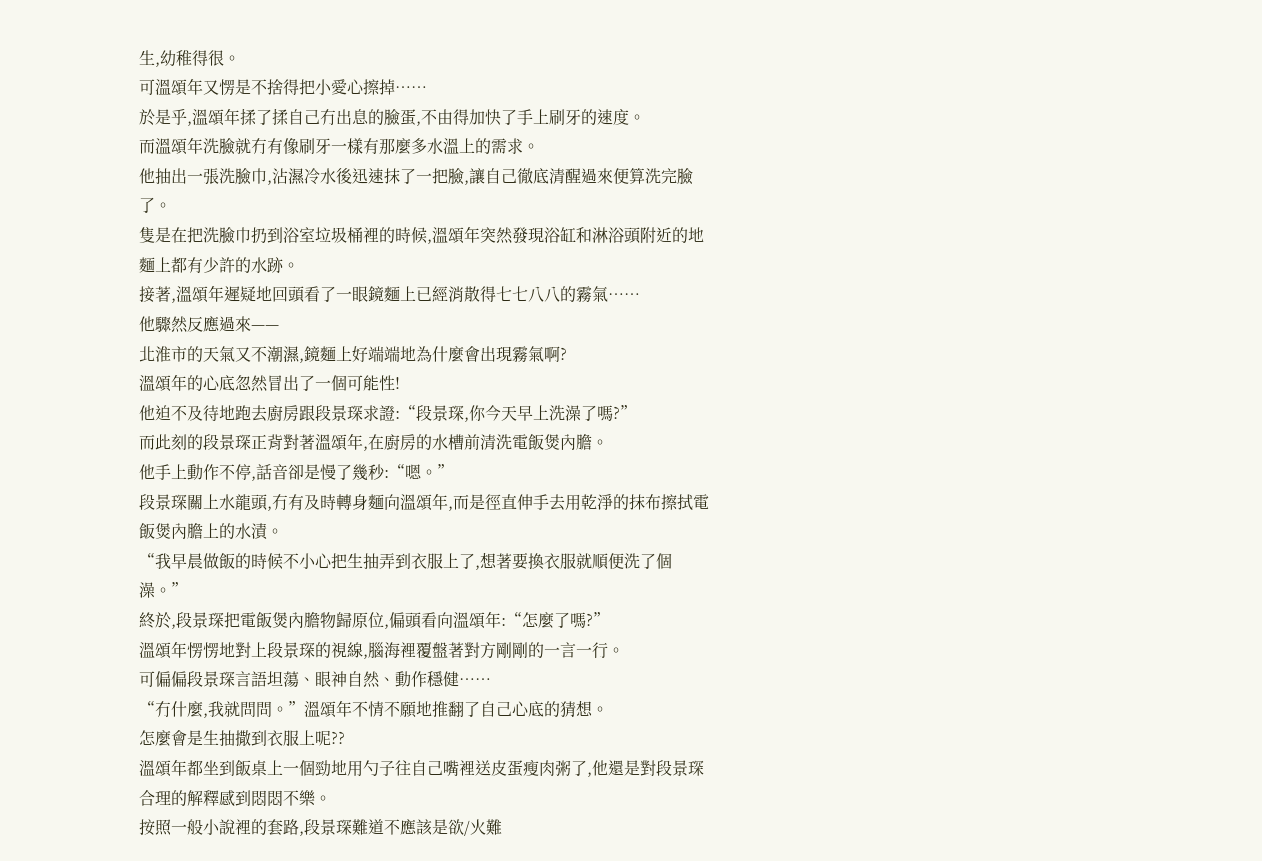生,幼稚得很。
可溫頌年又愣是不捨得把小愛心擦掉……
於是乎,溫頌年揉了揉自己冇出息的臉蛋,不由得加快了手上刷牙的速度。
而溫頌年洗臉就冇有像刷牙一樣有那麼多水溫上的需求。
他抽出一張洗臉巾,沾濕冷水後迅速抹了一把臉,讓自己徹底清醒過來便算洗完臉了。
隻是在把洗臉巾扔到浴室垃圾桶裡的時候,溫頌年突然發現浴缸和淋浴頭附近的地麵上都有少許的水跡。
接著,溫頌年遲疑地回頭看了一眼鏡麵上已經消散得七七八八的霧氣……
他驟然反應過來——
北淮市的天氣又不潮濕,鏡麵上好端端地為什麼會出現霧氣啊?
溫頌年的心底忽然冒出了一個可能性!
他迫不及待地跑去廚房跟段景琛求證:“段景琛,你今天早上洗澡了嗎?”
而此刻的段景琛正背對著溫頌年,在廚房的水槽前清洗電飯煲內膽。
他手上動作不停,話音卻是慢了幾秒:“嗯。”
段景琛關上水龍頭,冇有及時轉身麵向溫頌年,而是徑直伸手去用乾淨的抹布擦拭電飯煲內膽上的水漬。
“我早晨做飯的時候不小心把生抽弄到衣服上了,想著要換衣服就順便洗了個澡。”
終於,段景琛把電飯煲內膽物歸原位,偏頭看向溫頌年:“怎麼了嗎?”
溫頌年愣愣地對上段景琛的視線,腦海裡覆盤著對方剛剛的一言一行。
可偏偏段景琛言語坦蕩、眼神自然、動作穩健……
“冇什麼,我就問問。”溫頌年不情不願地推翻了自己心底的猜想。
怎麼會是生抽撒到衣服上呢??
溫頌年都坐到飯桌上一個勁地用勺子往自己嘴裡送皮蛋瘦肉粥了,他還是對段景琛合理的解釋感到悶悶不樂。
按照一般小說裡的套路,段景琛難道不應該是欲/火難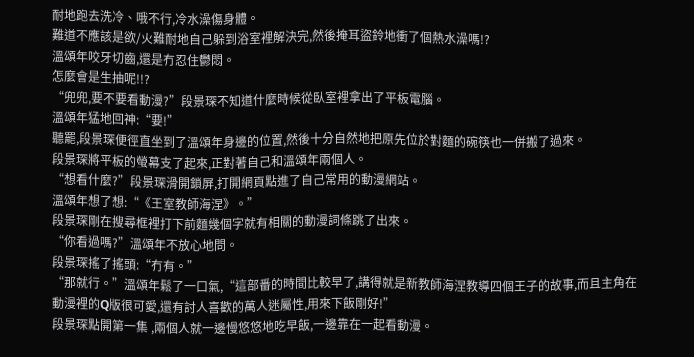耐地跑去洗冷、哦不行,冷水澡傷身體。
難道不應該是欲/火難耐地自己躲到浴室裡解決完,然後掩耳盜鈴地衝了個熱水澡嗎!?
溫頌年咬牙切齒,還是冇忍住鬱悶。
怎麼會是生抽呢!!?
“兜兜,要不要看動漫?”段景琛不知道什麼時候從臥室裡拿出了平板電腦。
溫頌年猛地回神:“要!”
聽罷,段景琛便徑直坐到了溫頌年身邊的位置,然後十分自然地把原先位於對麵的碗筷也一併搬了過來。
段景琛將平板的螢幕支了起來,正對著自己和溫頌年兩個人。
“想看什麼?”段景琛滑開鎖屏,打開網頁點進了自己常用的動漫網站。
溫頌年想了想:“《王室教師海涅》。”
段景琛剛在搜尋框裡打下前麵幾個字就有相關的動漫詞條跳了出來。
“你看過嗎?”溫頌年不放心地問。
段景琛搖了搖頭:“冇有。”
“那就行。”溫頌年鬆了一口氣,“這部番的時間比較早了,講得就是新教師海涅教導四個王子的故事,而且主角在動漫裡的Q版很可愛,還有討人喜歡的萬人迷屬性,用來下飯剛好!”
段景琛點開第一集 ,兩個人就一邊慢悠悠地吃早飯,一邊靠在一起看動漫。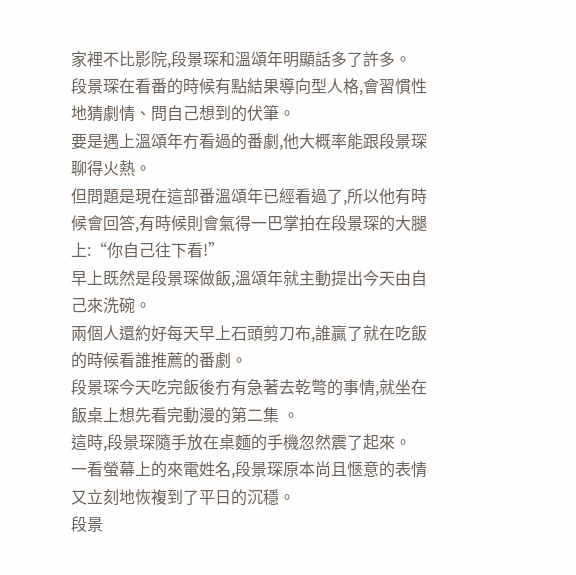家裡不比影院,段景琛和溫頌年明顯話多了許多。
段景琛在看番的時候有點結果導向型人格,會習慣性地猜劇情、問自己想到的伏筆。
要是遇上溫頌年冇看過的番劇,他大概率能跟段景琛聊得火熱。
但問題是現在這部番溫頌年已經看過了,所以他有時候會回答,有時候則會氣得一巴掌拍在段景琛的大腿上:“你自己往下看!”
早上既然是段景琛做飯,溫頌年就主動提出今天由自己來洗碗。
兩個人還約好每天早上石頭剪刀布,誰贏了就在吃飯的時候看誰推薦的番劇。
段景琛今天吃完飯後冇有急著去乾彆的事情,就坐在飯桌上想先看完動漫的第二集 。
這時,段景琛隨手放在桌麵的手機忽然震了起來。
一看螢幕上的來電姓名,段景琛原本尚且愜意的表情又立刻地恢複到了平日的沉穩。
段景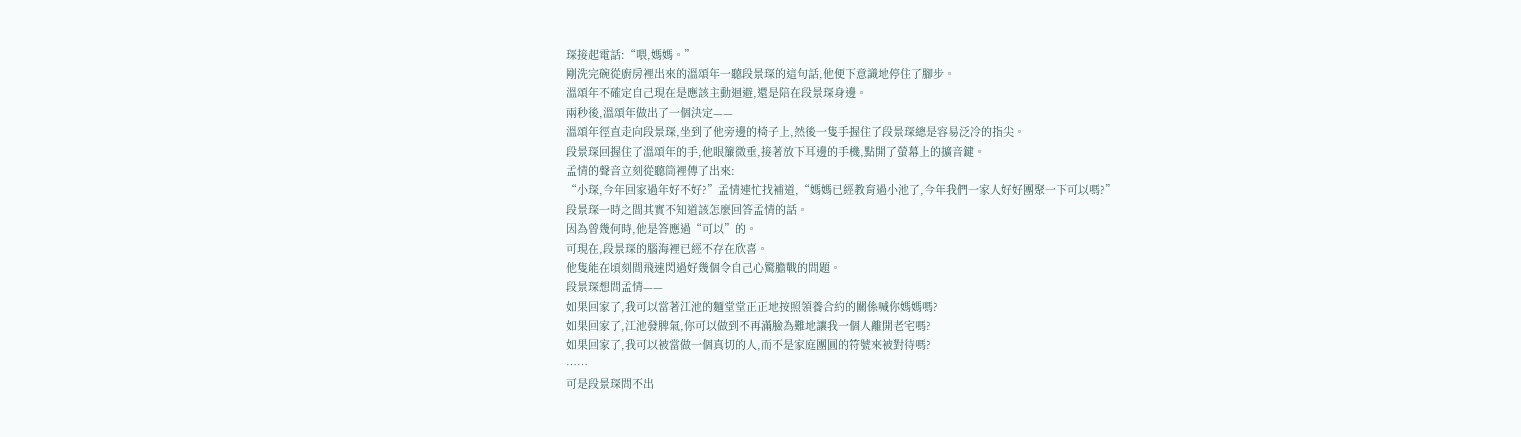琛接起電話:“喂,媽媽。”
剛洗完碗從廚房裡出來的溫頌年一聽段景琛的這句話,他便下意識地停住了腳步。
溫頌年不確定自己現在是應該主動迴避,還是陪在段景琛身邊。
兩秒後,溫頌年做出了一個決定——
溫頌年徑直走向段景琛,坐到了他旁邊的椅子上,然後一隻手握住了段景琛總是容易泛冷的指尖。
段景琛回握住了溫頌年的手,他眼簾微垂,接著放下耳邊的手機,點開了螢幕上的擴音鍵。
孟情的聲音立刻從聽筒裡傳了出來:
“小琛,今年回家過年好不好?”孟情連忙找補道,“媽媽已經教育過小池了,今年我們一家人好好團聚一下可以嗎?”
段景琛一時之間其實不知道該怎麼回答孟情的話。
因為曾幾何時,他是答應過“可以”的。
可現在,段景琛的腦海裡已經不存在欣喜。
他隻能在頃刻間飛速閃過好幾個令自己心驚膽戰的問題。
段景琛想問孟情——
如果回家了,我可以當著江池的麵堂堂正正地按照領養合約的關係喊你媽媽嗎?
如果回家了,江池發脾氣,你可以做到不再滿臉為難地讓我一個人離開老宅嗎?
如果回家了,我可以被當做一個真切的人,而不是家庭團圓的符號來被對待嗎?
……
可是段景琛問不出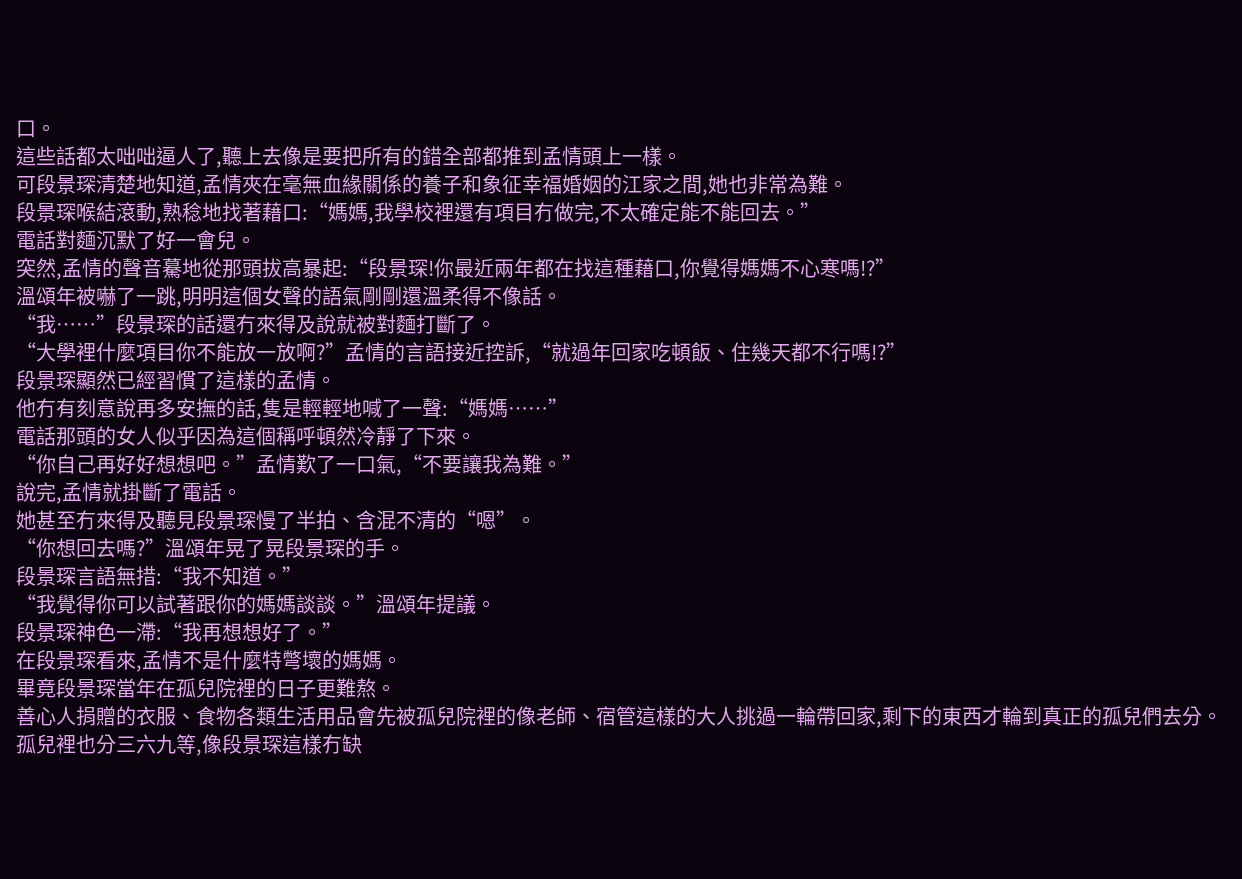口。
這些話都太咄咄逼人了,聽上去像是要把所有的錯全部都推到孟情頭上一樣。
可段景琛清楚地知道,孟情夾在毫無血緣關係的養子和象征幸福婚姻的江家之間,她也非常為難。
段景琛喉結滾動,熟稔地找著藉口:“媽媽,我學校裡還有項目冇做完,不太確定能不能回去。”
電話對麵沉默了好一會兒。
突然,孟情的聲音驀地從那頭拔高暴起:“段景琛!你最近兩年都在找這種藉口,你覺得媽媽不心寒嗎!?”
溫頌年被嚇了一跳,明明這個女聲的語氣剛剛還溫柔得不像話。
“我……”段景琛的話還冇來得及說就被對麵打斷了。
“大學裡什麼項目你不能放一放啊?”孟情的言語接近控訴,“就過年回家吃頓飯、住幾天都不行嗎!?”
段景琛顯然已經習慣了這樣的孟情。
他冇有刻意說再多安撫的話,隻是輕輕地喊了一聲:“媽媽……”
電話那頭的女人似乎因為這個稱呼頓然冷靜了下來。
“你自己再好好想想吧。”孟情歎了一口氣,“不要讓我為難。”
說完,孟情就掛斷了電話。
她甚至冇來得及聽見段景琛慢了半拍、含混不清的“嗯”。
“你想回去嗎?”溫頌年晃了晃段景琛的手。
段景琛言語無措:“我不知道。”
“我覺得你可以試著跟你的媽媽談談。”溫頌年提議。
段景琛神色一滯:“我再想想好了。”
在段景琛看來,孟情不是什麼特彆壞的媽媽。
畢竟段景琛當年在孤兒院裡的日子更難熬。
善心人捐贈的衣服、食物各類生活用品會先被孤兒院裡的像老師、宿管這樣的大人挑過一輪帶回家,剩下的東西才輪到真正的孤兒們去分。
孤兒裡也分三六九等,像段景琛這樣冇缺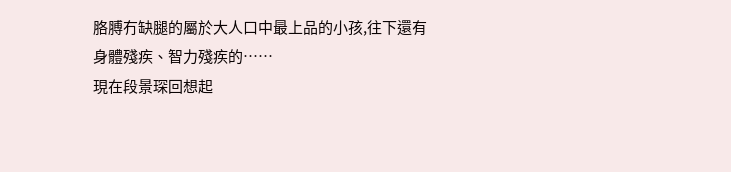胳膊冇缺腿的屬於大人口中最上品的小孩,往下還有身體殘疾、智力殘疾的……
現在段景琛回想起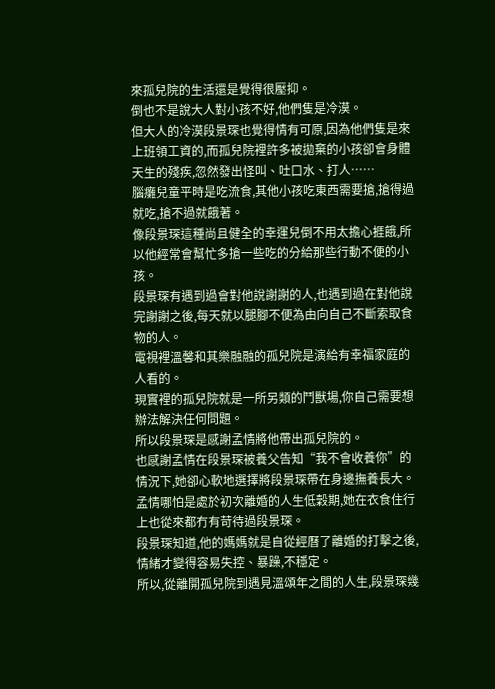來孤兒院的生活還是覺得很壓抑。
倒也不是說大人對小孩不好,他們隻是冷漠。
但大人的冷漠段景琛也覺得情有可原,因為他們隻是來上班領工資的,而孤兒院裡許多被拋棄的小孩卻會身體天生的殘疾,忽然發出怪叫、吐口水、打人……
腦癱兒童平時是吃流食,其他小孩吃東西需要搶,搶得過就吃,搶不過就餓著。
像段景琛這種尚且健全的幸運兒倒不用太擔心捱餓,所以他經常會幫忙多搶一些吃的分給那些行動不便的小孩。
段景琛有遇到過會對他說謝謝的人,也遇到過在對他說完謝謝之後,每天就以腿腳不便為由向自己不斷索取食物的人。
電視裡溫馨和其樂融融的孤兒院是演給有幸福家庭的人看的。
現實裡的孤兒院就是一所另類的鬥獸場,你自己需要想辦法解決任何問題。
所以段景琛是感謝孟情將他帶出孤兒院的。
也感謝孟情在段景琛被養父告知“我不會收養你”的情況下,她卻心軟地選擇將段景琛帶在身邊撫養長大。
孟情哪怕是處於初次離婚的人生低穀期,她在衣食住行上也從來都冇有苛待過段景琛。
段景琛知道,他的媽媽就是自從經曆了離婚的打擊之後,情緒才變得容易失控、暴躁,不穩定。
所以,從離開孤兒院到遇見溫頌年之間的人生,段景琛幾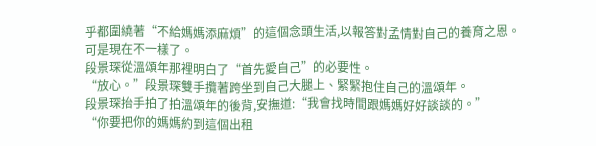乎都圍繞著“不給媽媽添麻煩”的這個念頭生活,以報答對孟情對自己的養育之恩。
可是現在不一樣了。
段景琛從溫頌年那裡明白了“首先愛自己”的必要性。
“放心。”段景琛雙手攬著跨坐到自己大腿上、緊緊抱住自己的溫頌年。
段景琛抬手拍了拍溫頌年的後背,安撫道:“我會找時間跟媽媽好好談談的。”
“你要把你的媽媽約到這個出租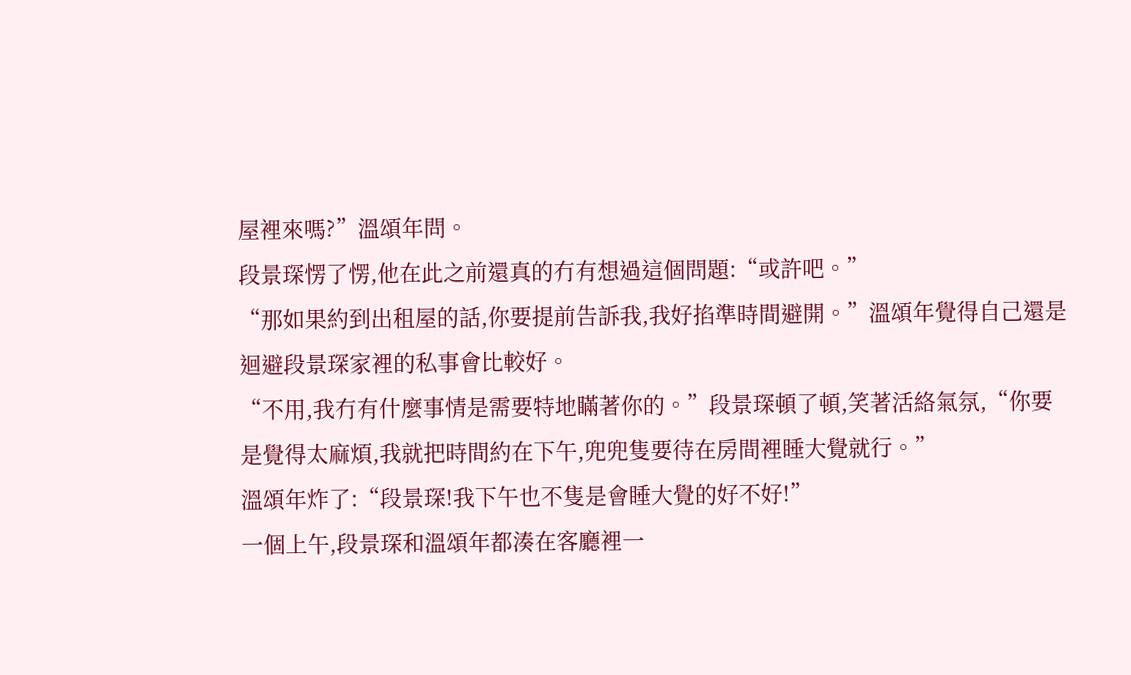屋裡來嗎?”溫頌年問。
段景琛愣了愣,他在此之前還真的冇有想過這個問題:“或許吧。”
“那如果約到出租屋的話,你要提前告訴我,我好掐準時間避開。”溫頌年覺得自己還是迴避段景琛家裡的私事會比較好。
“不用,我冇有什麼事情是需要特地瞞著你的。”段景琛頓了頓,笑著活絡氣氛,“你要是覺得太麻煩,我就把時間約在下午,兜兜隻要待在房間裡睡大覺就行。”
溫頌年炸了:“段景琛!我下午也不隻是會睡大覺的好不好!”
一個上午,段景琛和溫頌年都湊在客廳裡一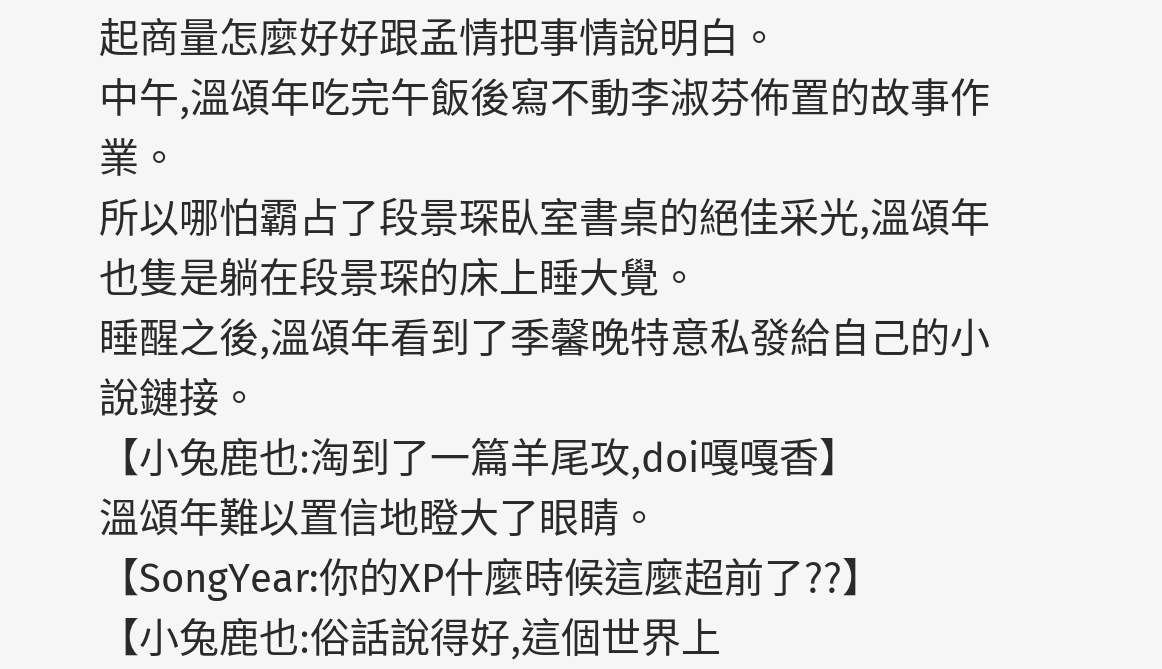起商量怎麼好好跟孟情把事情說明白。
中午,溫頌年吃完午飯後寫不動李淑芬佈置的故事作業。
所以哪怕霸占了段景琛臥室書桌的絕佳采光,溫頌年也隻是躺在段景琛的床上睡大覺。
睡醒之後,溫頌年看到了季馨晚特意私發給自己的小說鏈接。
【小兔鹿也:淘到了一篇羊尾攻,doi嘎嘎香】
溫頌年難以置信地瞪大了眼睛。
【SongYear:你的XP什麼時候這麼超前了??】
【小兔鹿也:俗話說得好,這個世界上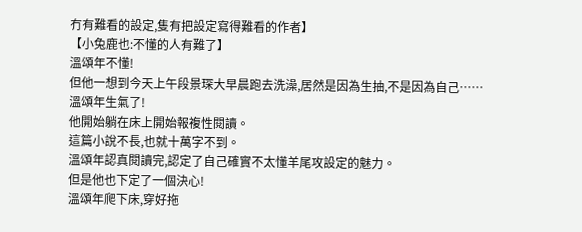冇有難看的設定,隻有把設定寫得難看的作者】
【小兔鹿也:不懂的人有難了】
溫頌年不懂!
但他一想到今天上午段景琛大早晨跑去洗澡,居然是因為生抽,不是因為自己……
溫頌年生氣了!
他開始躺在床上開始報複性閱讀。
這篇小說不長,也就十萬字不到。
溫頌年認真閱讀完,認定了自己確實不太懂羊尾攻設定的魅力。
但是他也下定了一個決心!
溫頌年爬下床,穿好拖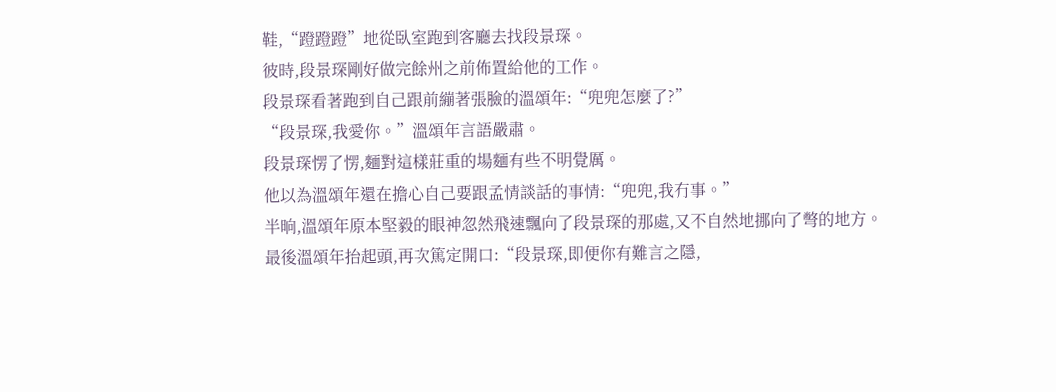鞋,“蹬蹬蹬”地從臥室跑到客廳去找段景琛。
彼時,段景琛剛好做完餘州之前佈置給他的工作。
段景琛看著跑到自己跟前繃著張臉的溫頌年:“兜兜怎麼了?”
“段景琛,我愛你。”溫頌年言語嚴肅。
段景琛愣了愣,麵對這樣莊重的場麵有些不明覺厲。
他以為溫頌年還在擔心自己要跟孟情談話的事情:“兜兜,我冇事。”
半晌,溫頌年原本堅毅的眼神忽然飛速飄向了段景琛的那處,又不自然地挪向了彆的地方。
最後溫頌年抬起頭,再次篤定開口:“段景琛,即便你有難言之隱,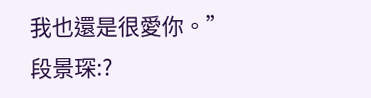我也還是很愛你。”
段景琛:?